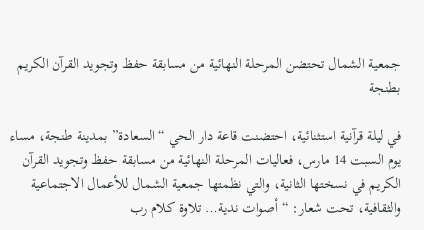جمعية الشمال تحتضن المرحلة النهائية من مسابقة حفظ وتجويد القرآن الكريم بطنجة

في ليلة قرآنية استثنائية، احتضنت قاعة دار الحي “السعادة” بمدينة طنجة، مساء يوم السبت 14 مارس، فعاليات المرحلة النهائية من مسابقة حفظ وتجويد القرآن الكريم في نسختها الثانية، والتي نظمتها جمعية الشمال للأعمال الاجتماعية والثقافية، تحت شعار: “أصوات ندية… تلاوة كلام رب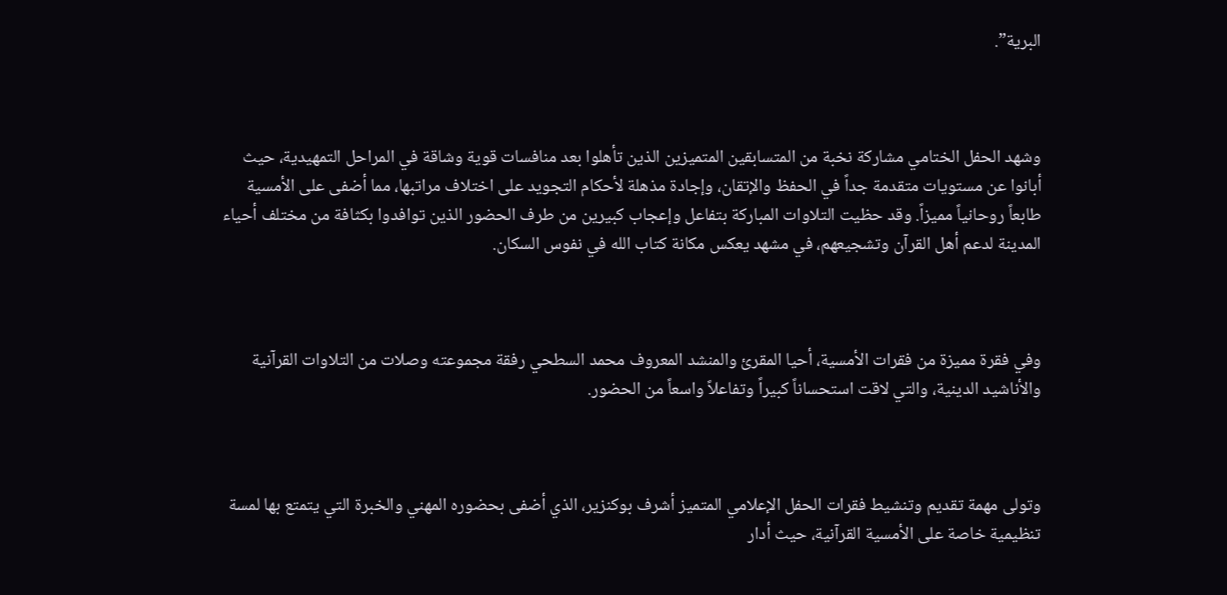البرية”.



وشهد الحفل الختامي مشاركة نخبة من المتسابقين المتميزين الذين تأهلوا بعد منافسات قوية وشاقة في المراحل التمهيدية، حيث أبانوا عن مستويات متقدمة جداً في الحفظ والإتقان، وإجادة مذهلة لأحكام التجويد على اختلاف مراتبها، مما أضفى على الأمسية طابعاً روحانياً مميزاً. وقد حظيت التلاوات المباركة بتفاعل وإعجاب كبيرين من طرف الحضور الذين توافدوا بكثافة من مختلف أحياء المدينة لدعم أهل القرآن وتشجيعهم، في مشهد يعكس مكانة كتاب الله في نفوس السكان.



وفي فقرة مميزة من فقرات الأمسية، أحيا المقرئ والمنشد المعروف محمد السطحي رفقة مجموعته وصلات من التلاوات القرآنية والأناشيد الدينية، والتي لاقت استحساناً كبيراً وتفاعلاً واسعاً من الحضور.



وتولى مهمة تقديم وتنشيط فقرات الحفل الإعلامي المتميز أشرف بوكنزير، الذي أضفى بحضوره المهني والخبرة التي يتمتع بها لمسة تنظيمية خاصة على الأمسية القرآنية، حيث أدار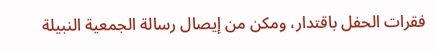فقرات الحفل باقتدار، ومكن من إيصال رسالة الجمعية النبيلة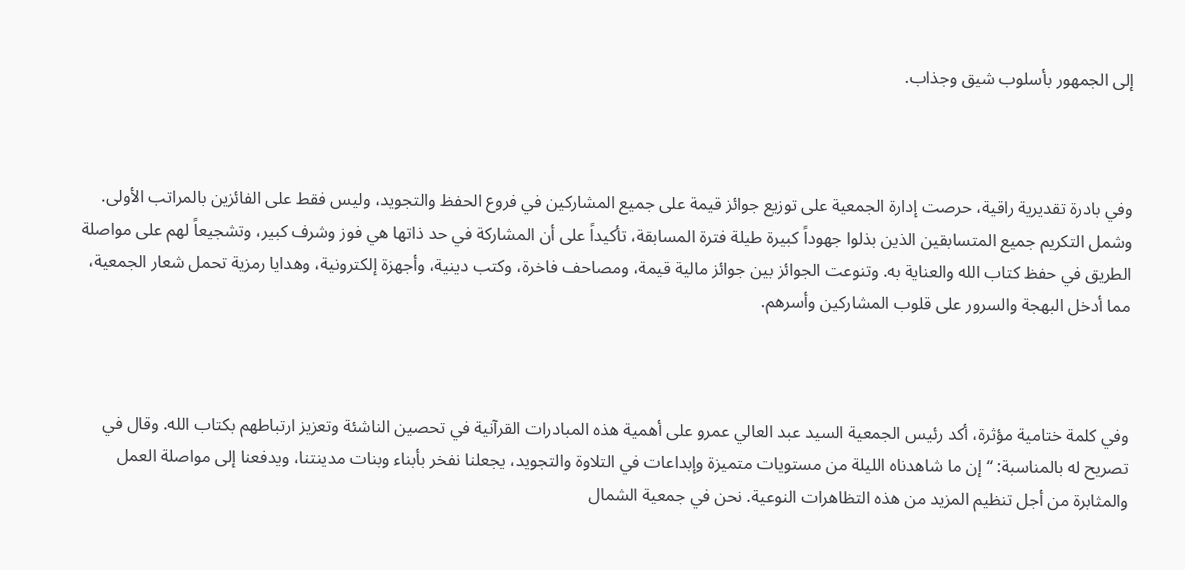إلى الجمهور بأسلوب شيق وجذاب.



وفي بادرة تقديرية راقية، حرصت إدارة الجمعية على توزيع جوائز قيمة على جميع المشاركين في فروع الحفظ والتجويد، وليس فقط على الفائزين بالمراتب الأولى. وشمل التكريم جميع المتسابقين الذين بذلوا جهوداً كبيرة طيلة فترة المسابقة، تأكيداً على أن المشاركة في حد ذاتها هي فوز وشرف كبير، وتشجيعاً لهم على مواصلة الطريق في حفظ كتاب الله والعناية به. وتنوعت الجوائز بين جوائز مالية قيمة، ومصاحف فاخرة، وكتب دينية، وأجهزة إلكترونية، وهدايا رمزية تحمل شعار الجمعية، مما أدخل البهجة والسرور على قلوب المشاركين وأسرهم.



وفي كلمة ختامية مؤثرة، أكد رئيس الجمعية السيد عبد العالي عمرو على أهمية هذه المبادرات القرآنية في تحصين الناشئة وتعزيز ارتباطهم بكتاب الله. وقال في تصريح له بالمناسبة: “إن ما شاهدناه الليلة من مستويات متميزة وإبداعات في التلاوة والتجويد، يجعلنا نفخر بأبناء وبنات مدينتنا، ويدفعنا إلى مواصلة العمل والمثابرة من أجل تنظيم المزيد من هذه التظاهرات النوعية. نحن في جمعية الشمال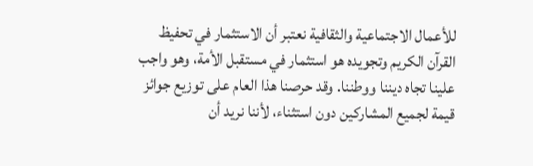للأعمال الاجتماعية والثقافية نعتبر أن الاستثمار في تحفيظ القرآن الكريم وتجويده هو استثمار في مستقبل الأمة، وهو واجب علينا تجاه ديننا ووطننا. وقد حرصنا هذا العام على توزيع جوائز قيمة لجميع المشاركين دون استثناء، لأننا نريد أن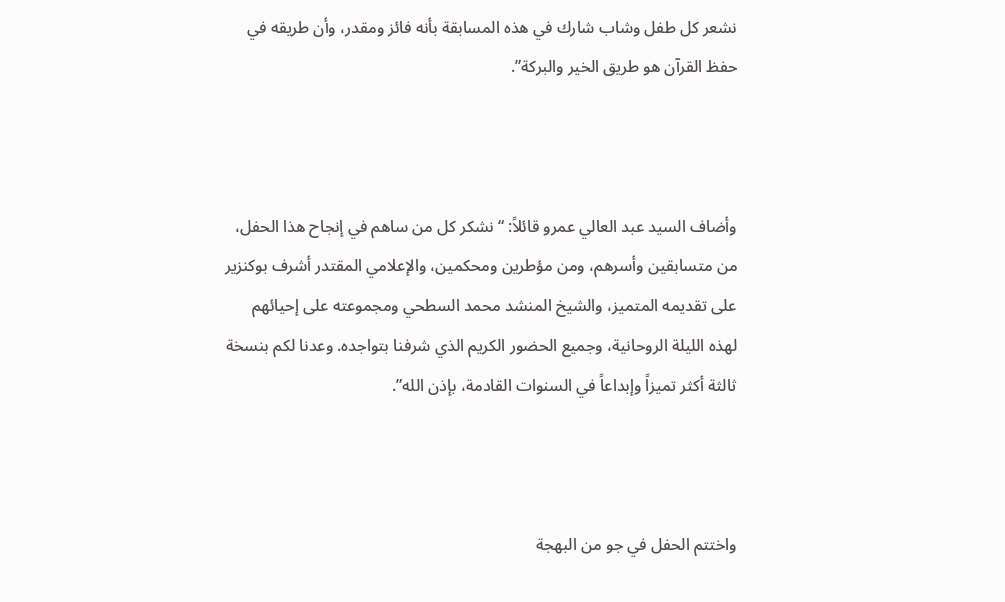نشعر كل طفل وشاب شارك في هذه المسابقة بأنه فائز ومقدر، وأن طريقه في حفظ القرآن هو طريق الخير والبركة”.



وأضاف السيد عبد العالي عمرو قائلاً: “نشكر كل من ساهم في إنجاح هذا الحفل، من متسابقين وأسرهم، ومن مؤطرين ومحكمين، والإعلامي المقتدر أشرف بوكنزير على تقديمه المتميز، والشيخ المنشد محمد السطحي ومجموعته على إحيائهم لهذه الليلة الروحانية، وجميع الحضور الكريم الذي شرفنا بتواجده. وعدنا لكم بنسخة ثالثة أكثر تميزاً وإبداعاً في السنوات القادمة، بإذن الله”.



واختتم الحفل في جو من البهجة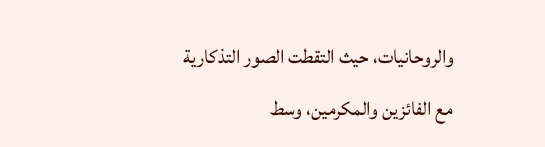والروحانيات، حيث التقطت الصور التذكارية مع الفائزين والمكرمين، وسط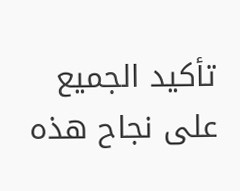تأكيد الجميع على نجاح هذه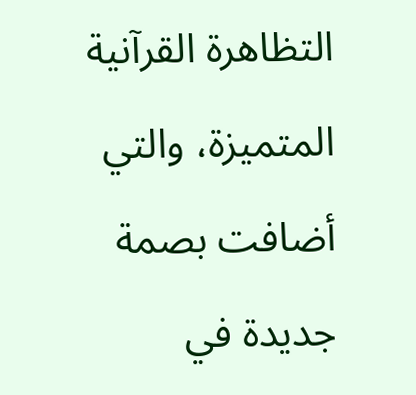التظاهرة القرآنية المتميزة، والتي أضافت بصمة جديدة في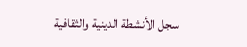سجل الأنشطة الدينية والثقافية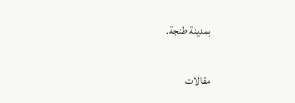بمدينة طنجة.

مقالات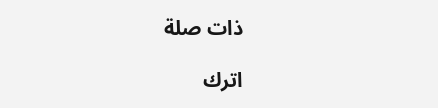ذات صلة

اترك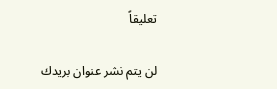تعليقاً

لن يتم نشر عنوان بريدك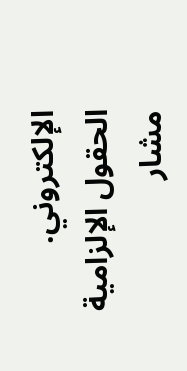الإلكتروني. الحقول الإلزامية مشار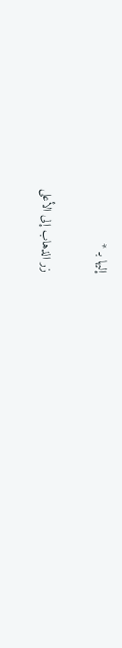إليها بـ *

زر الذهاب إلى الأعلى